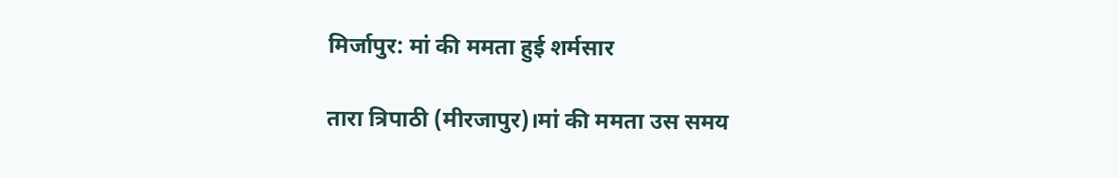मिर्जापुर: मां की ममता हुई शर्मसार

तारा त्रिपाठी (मीरजापुर)।मां की ममता उस समय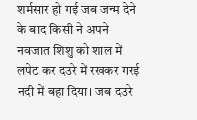शर्मसार हो गई जब जन्म देने के बाद किसी ने अपने नवजात शिशु को शाल में लपेट कर दउरे में रखकर गरई नदी में बहा दिया। जब दउरे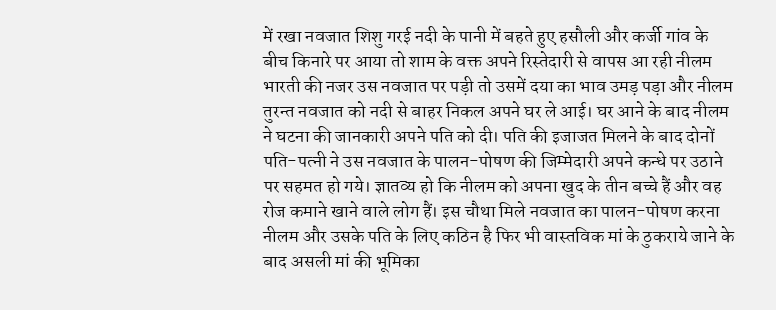में रखा नवजात शिशु गरई नदी के पानी में बहते हुए हसौली और कर्जी गांव के बीच किनारे पर आया तो शाम के वक्त अपने रिस्तेदारी से वापस आ रही नीलम भारती की नजर उस नवजात पर पड़ी तो उसमें दया का भाव उमड़ पड़ा और नीलम तुरन्त नवजात को नदी से बाहर निकल अपने घर ले आई। घर आने के बाद नीलम ने घटना की जानकारी अपने पति को दी। पति की इजाजत मिलने के बाद दोनों पति-पत्नी ने उस नवजात के पालन-पोषण की जिम्मेदारी अपने कन्धे पर उठाने पर सहमत हो गये। ज्ञातव्य हो कि नीलम को अपना खुद के तीन बच्चे हैं और वह रोज कमाने खाने वाले लोग हैं। इस चौथा मिले नवजात का पालन-पोषण करना नीलम और उसके पति के लिए कठिन है फिर भी वास्तविक मां के ठुकराये जाने के बाद असली मां की भूमिका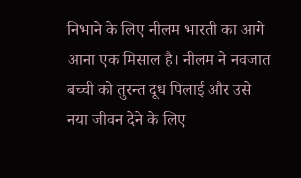निभाने के लिए नीलम भारती का आगे आना एक मिसाल है। नीलम ने नवजात बच्ची को तुरन्त दूध पिलाई और उसे नया जीवन देने के लिए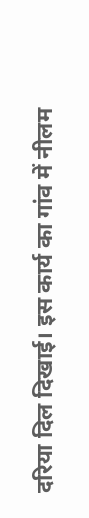दरिया दिल दिखाई। इस कार्य का गांव में नीलम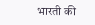भारती की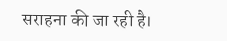सराहना की जा रही है।